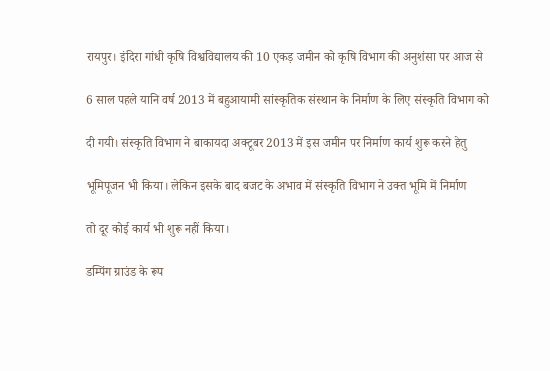रायपुर। इंदिरा गांधी कृषि विश्वविद्यालय की 10 एकड़ जमीन को कृषि विभाग की अनुशंसा पर आज से

6 साल पहले यानि वर्ष 2013 में बहुआयामी सांस्कृतिक संस्थान के निर्माण के लिए संस्कृति विभाग को

दी गयी। संस्कृति विभाग ने बाकायदा अक्टूबर 2013 में इस जमीन पर निर्माण कार्य शुरू करने हेतु

भूमिपूजन भी किया। लेकिन इसके बाद बजट के अभाव में संस्कृति विभाग ने उक्त भूमि में निर्माण

तो दूर कोई कार्य भी शुरू नहीं किया।

डम्पिंग ग्राउंड के रूप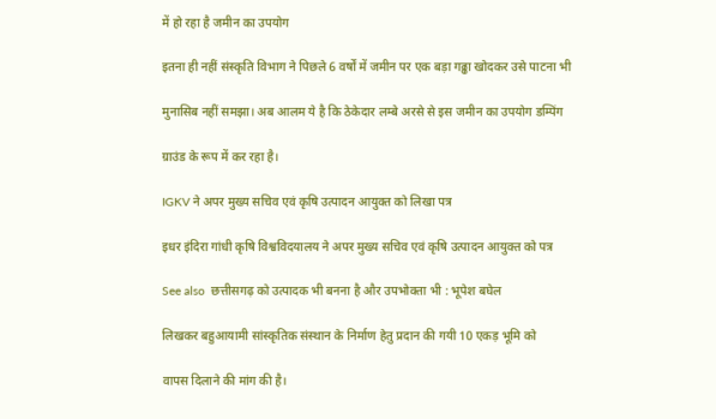में हो रहा है जमीन का उपयोग

इतना ही नहीं संस्कृति विभाग ने पिछले 6 वर्षों में जमीन पर एक बड़ा गढ्ढा खोदकर उसे पाटना भी

मुनासिब नहीं समझा। अब आलम ये है कि ठेकेदार लम्बे अरसे से इस जमीन का उपयोग डम्पिंग

ग्राउंड के रूप में कर रहा है।

IGKV ने अपर मुख्य सचिव एवं कृषि उत्पादन आयुक्त को लिखा पत्र

इधर इंदिरा गांधी कृषि विश्वविदयालय ने अपर मुख्य सचिव एवं कृषि उत्पादन आयुक्त को पत्र

See also  छत्तीसगढ़ को उत्पादक भी बनना है और उपभोक्ता भी : भूपेश बघेल

लिखकर बहुआयामी सांस्कृतिक संस्थान के निर्माण हेतु प्रदान की गयी 10 एकड़ भूमि को

वापस दिलाने की मांग की है।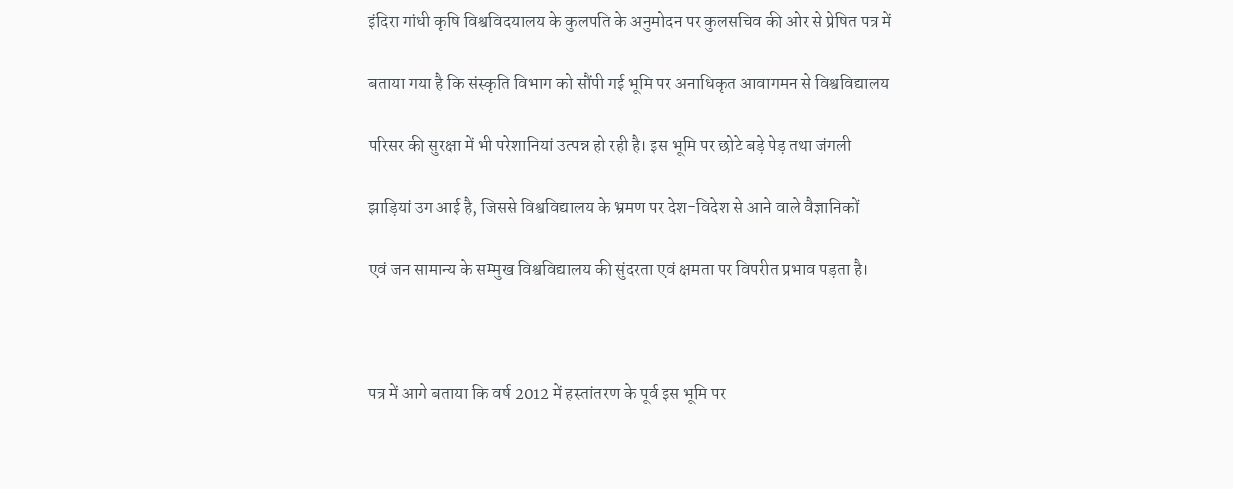इंदिरा गांधी कृषि विश्वविदयालय के कुलपति के अनुमोदन पर कुलसचिव की ओर से प्रेषित पत्र में

बताया गया है कि संस्कृति विभाग को सौंपी गई भूमि पर अनाधिकृत आवागमन से विश्वविद्यालय

परिसर की सुरक्षा में भी परेशानियां उत्पन्न हो रही है। इस भूमि पर छोटे बड़े पेड़ तथा जंगली

झाड़ियां उग आई है, जिससे विश्वविद्यालय के भ्रमण पर देश-विदेश से आने वाले वैज्ञानिकों

एवं जन सामान्य के सम्मुख विश्वविद्यालय की सुंदरता एवं क्षमता पर विपरीत प्रभाव पड़ता है।



पत्र में आगे बताया कि वर्ष 2012 में हस्तांतरण के पूर्व इस भूमि पर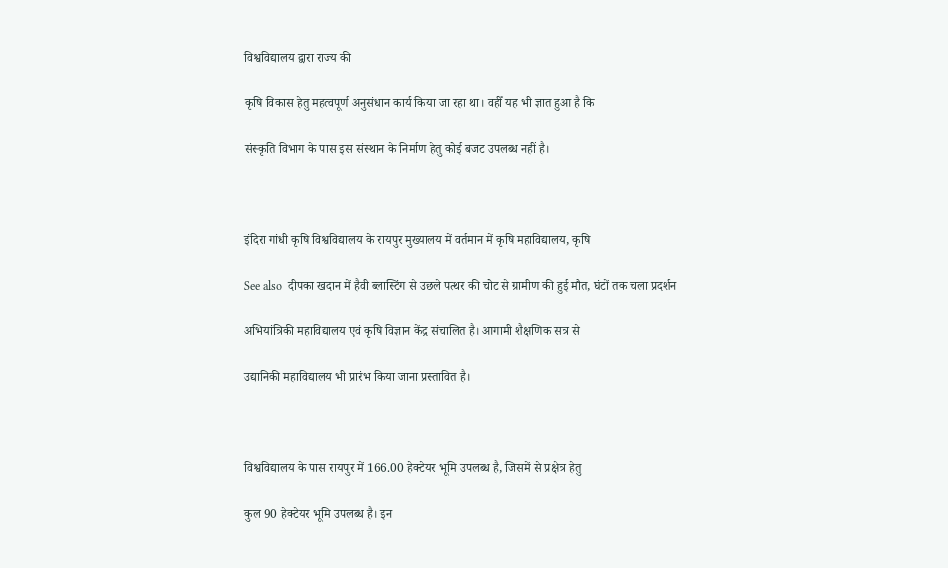विश्वविद्यालय द्वारा राज्य की

कृषि विकास हेतु महत्वपूर्ण अनुसंधान कार्य किया जा रहा था। वहीँ यह भी ज्ञात हुआ है कि

संस्कृति विभाग के पास इस संस्थान के निर्माण हेतु कोई बजट उपलब्ध नहीं है।



इंदिरा गांधी कृषि विश्वविद्यालय के रायपुर मुख्यालय में वर्तमान में कृषि महाविद्यालय, कृषि

See also  दीपका खदान में हैवी ब्लास्टिंग से उछले पत्थर की चोट से ग्रामीण की हुई मौत, घंटों तक चला प्रदर्शन

अभियांत्रिकी महाविद्यालय एवं कृषि विज्ञान केंद्र संचालित है। आगामी शैक्षणिक सत्र से

उद्यानिकी महाविद्यालय भी प्रारंभ किया जाना प्रस्तावित है।



विश्वविद्यालय के पास रायपुर में 166.00 हेक्टेयर भूमि उपलब्ध है, जिसमें से प्रक्षेत्र हेतु

कुल 90 हेक्टेयर भूमि उपलब्ध है। इन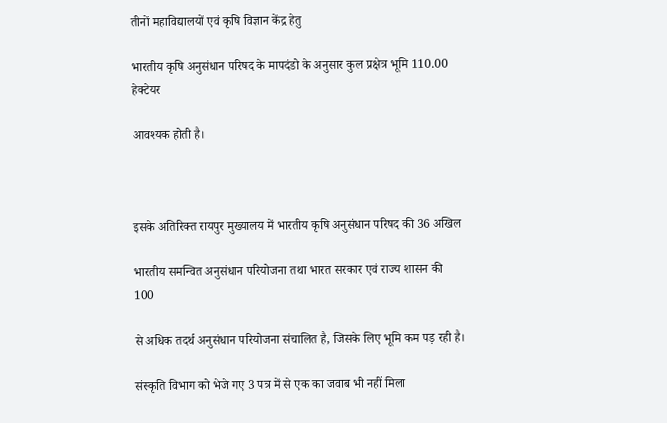तीनों महाविद्यालयों एवं कृषि विज्ञान केंद्र हेतु

भारतीय कृषि अनुसंधान परिषद के मापदंडो के अनुसार कुल प्रक्षेत्र भूमि 110.00 हेक्टेयर

आवश्यक होती है।



इसके अतिरिक्त रायपुर मुख्यालय में भारतीय कृषि अनुसंधान परिषद की 36 अखिल

भारतीय समन्वित अनुसंधान परियोजना तथा भारत सरकार एवं राज्य शासन की 100

से अधिक तदर्थ अनुसंधान परियोजना संचालित है, जिसके लिए भूमि कम पड़ रही है।

संस्कृति विभाग को भेजे गए 3 पत्र में से एक का जवाब भी नहीं मिला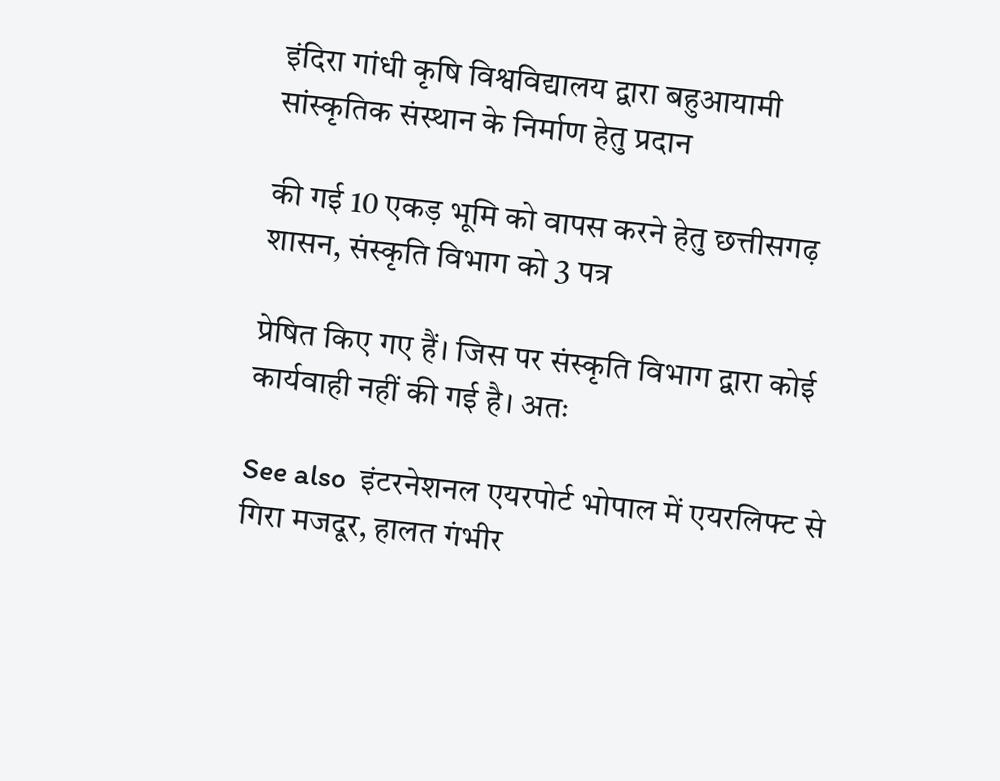इंदिरा गांधी कृषि विश्वविद्यालय द्वारा बहुआयामी सांस्कृतिक संस्थान के निर्माण हेतु प्रदान

की गई 10 एकड़ भूमि को वापस करने हेतु छत्तीसगढ़ शासन, संस्कृति विभाग को 3 पत्र

प्रेषित किए गए हैं। जिस पर संस्कृति विभाग द्वारा कोई कार्यवाही नहीं की गई है। अतः

See also  इंटरनेशनल एयरपोर्ट भोपाल में एयरलिफ्ट से गिरा मजदूर, हालत गंभीर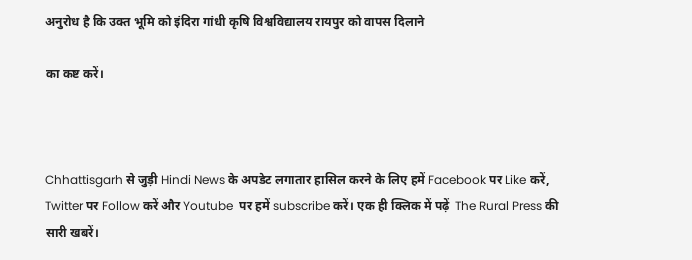अनुरोध है कि उक्त भूमि को इंदिरा गांधी कृषि विश्वविद्यालय रायपुर को वापस दिलाने

का कष्ट करें।



Chhattisgarh से जुड़ी Hindi News के अपडेट लगातार हासिल करने के लिए हमें Facebook पर Like करें, Twitter पर Follow करें और Youtube  पर हमें subscribe करें। एक ही क्लिक में पढ़ें  The Rural Press की सारी खबरें।